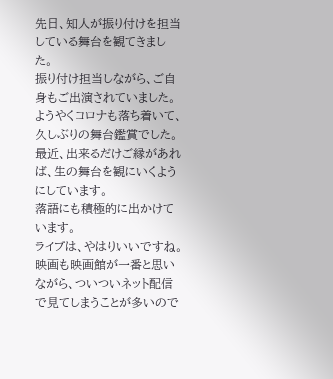先日、知人が振り付けを担当している舞台を観てきました。
振り付け担当しながら、ご自身もご出演されていました。
ようやくコロナも落ち着いて、久しぶりの舞台鑑賞でした。
最近、出来るだけご縁があれば、生の舞台を観にいくようにしています。
落語にも積極的に出かけています。
ライブは、やはりいいですね。
映画も映画館が一番と思いながら、ついついネット配信で見てしまうことが多いので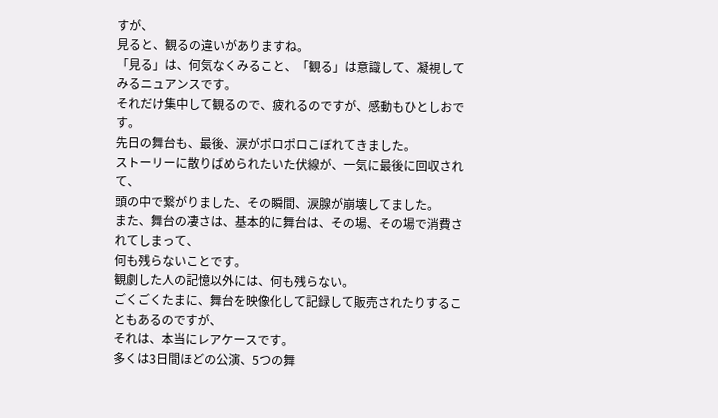すが、
見ると、観るの違いがありますね。
「見る」は、何気なくみること、「観る」は意識して、凝視してみるニュアンスです。
それだけ集中して観るので、疲れるのですが、感動もひとしおです。
先日の舞台も、最後、涙がポロポロこぼれてきました。
ストーリーに散りばめられたいた伏線が、一気に最後に回収されて、
頭の中で繋がりました、その瞬間、涙腺が崩壊してました。
また、舞台の凄さは、基本的に舞台は、その場、その場で消費されてしまって、
何も残らないことです。
観劇した人の記憶以外には、何も残らない。
ごくごくたまに、舞台を映像化して記録して販売されたりすることもあるのですが、
それは、本当にレアケースです。
多くは3日間ほどの公演、5つの舞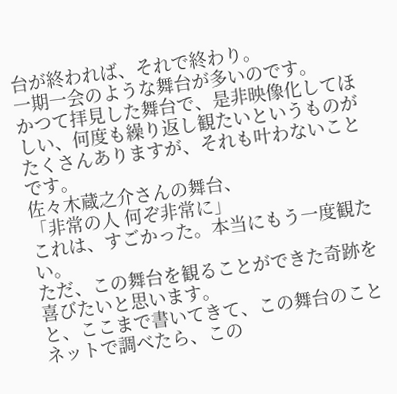台が終われば、それで終わり。
一期一会のような舞台が多いのです。
かつて拝見した舞台で、是非映像化してほしい、何度も繰り返し観たいというものが
たくさんありますが、それも叶わないことです。
佐々木蔵之介さんの舞台、
「非常の人 何ぞ非常に」
これは、すごかった。本当にもう一度観たい。
ただ、この舞台を観ることができた奇跡を喜びたいと思います。
と、ここまで書いてきて、この舞台のことネットで調べたら、この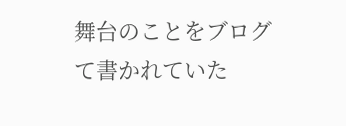舞台のことをブログて書かれていた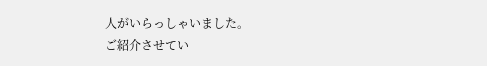人がいらっしゃいました。
ご紹介させてい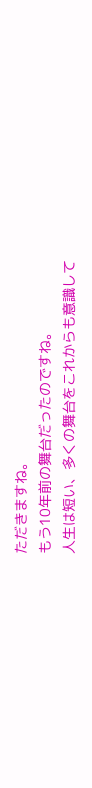ただきますね。
もう10年前の舞台だったのですね。
人生は短い、多くの舞台をこれからも意識して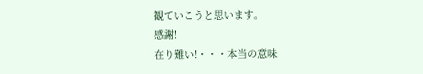観ていこうと思います。
感謝!
在り難い!・・・本当の意味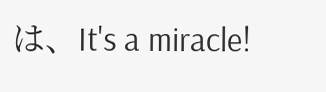は、It's a miracle!